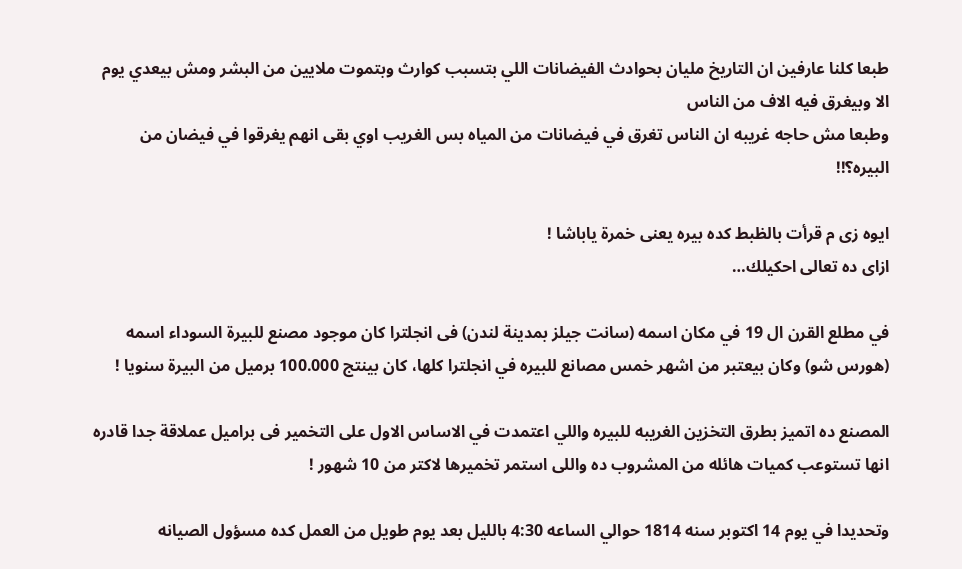طبعا كلنا عارفين ان التاريخ مليان بحوادث الفيضانات اللي بتسبب كوارث وبتموت ملايين من البشر ومش بيعدي يوم الا وبيغرق فيه الاف من الناس
وطبعا مش حاجه غريبه ان الناس تغرق في فيضانات من المياه بس الغريب اوي بقى انهم يغرقوا في فيضان من البيره؟!!

ايوه زى م قرأت بالظبط كده بيره يعنى خمرة ياباشا !
ازاى ده تعالى احكيلك…

في مطلع القرن ال 19 في مكان اسمه (سانت جيلز بمدينة لندن) فى انجلترا كان موجود مصنع للبيرة السوداء اسمه (هورس شو) وكان بيعتبر من اشهر خمس مصانع للبيره في انجلترا كلها، كان بينتج 100.000 برميل من البيرة سنويا !

المصنع ده اتميز بطرق التخزين الغريبه للبيره واللي اعتمدت في الاساس الاول على التخمير فى براميل عملاقة جدا قادره انها تستوعب كميات هائله من المشروب ده واللى استمر تخميرها لاكتر من 10 شهور !

وتحديدا في يوم 14 اكتوبر سنه 1814 حوالي الساعه 4:30 بالليل بعد يوم طويل من العمل كده مسؤول الصيانه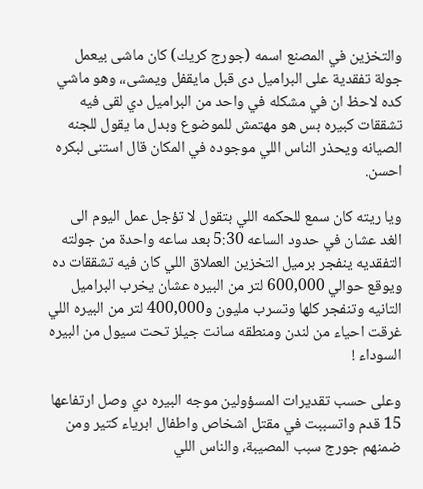والتخزين في المصنع اسمه (جورج كريك) كان ماشى بيعمل جولة تفقدية على البراميل دى قبل مايقفل ويمشى،، وهو ماشي كده لاحظ ان في مشكله في واحد من البراميل دي لقى فيه تشققات كبيره بس هو مهتمش للموضوع وبدل ما يقول للجنه الصيانه ويحذر الناس اللي موجوده في المكان قال استنى لبكره احسن.

ويا ريته كان سمع للحكمه اللي بتقول لا تؤجل عمل اليوم الى الغد عشان في حدود الساعه 5:30 بعد ساعه واحدة من جولته التفقديه ينفجر برميل التخزين العملاق اللي كان فيه تشققات ده ويوقع حوالي 600,000 لتر من البيره عشان يخرب البراميل التانيه وتنفجر كلها وتسرب مليون و400,000 لتر من البيره اللي غرقت احياء من لندن ومنطقه سانت جيلز تحت سيول من البيره السوداء !

وعلى حسب تقديرات المسؤولين موجه البيره دي وصل ارتفاعها 15 قدم واتسببت في مقتل اشخاص واطفال ابرياء كتير ومن ضمنهم جورج سبب المصيبة، والناس اللي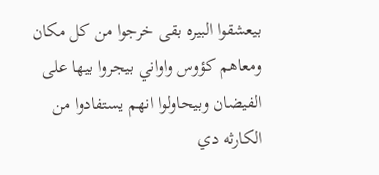بيعشقوا البيره بقى خرجوا من كل مكان ومعاهم كؤوس واواني بيجروا بيها على الفيضان وبيحاولوا انهم يستفادوا من الكارثه دي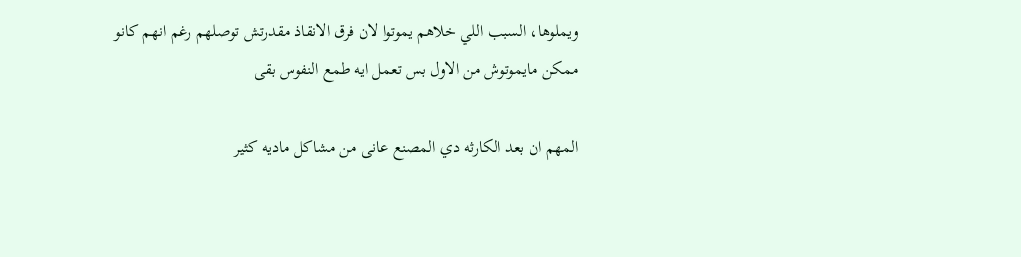ويملوها، السبب اللي خلاهم يموتوا لان فرق الانقاذ مقدرتش توصلهم رغم انهم كانو ممكن مايموتوش من الاول بس تعمل ايه طمع النفوس بقى

المهم ان بعد الكارثه دي المصنع عانى من مشاكل ماديه كثير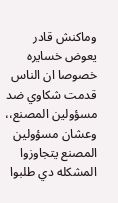وماكنش قادر يعوض خسايره خصوصا ان الناس قدمت شكاوي ضد مسؤولين المصنع،، وعشان مسؤولين المصنع يتجاوزوا المشكله دي طلبوا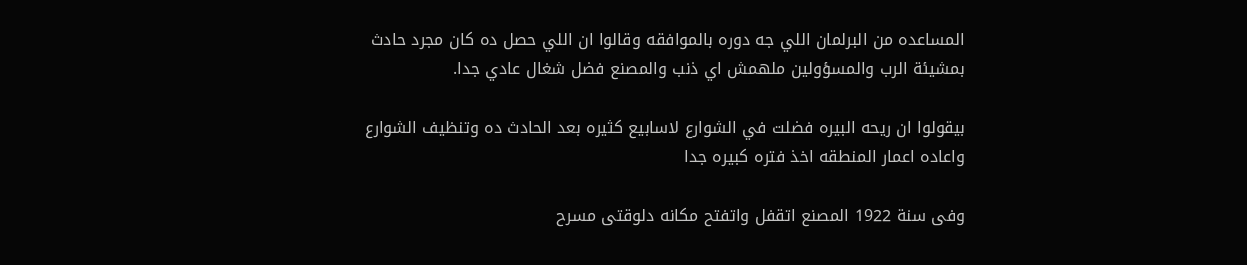المساعده من البرلمان اللي جه دوره بالموافقه وقالوا ان اللي حصل ده كان مجرد حادث بمشيئة الرب والمسؤولين ملهمش اي ذنب والمصنع فضل شغال عادي جدا.

بيقولوا ان ريحه البيره فضلت في الشوارع لاسابيع كثيره بعد الحادث ده وتنظيف الشوارع واعاده اعمار المنطقه اخذ فتره كبيره جدا

وفى سنة 1922 المصنع اتقفل واتفتح مكانه دلوقتى مسرح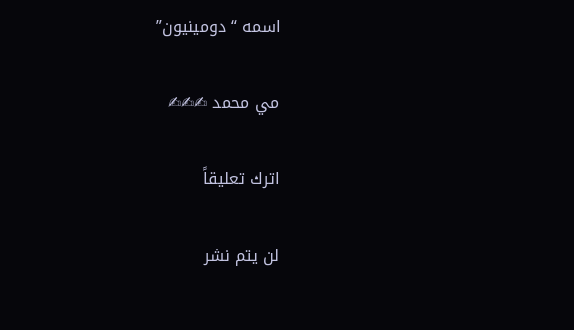اسمه “دومينيون”

مي محمد ✍✍✍

اترك تعليقاً

لن يتم نشر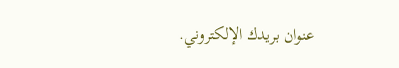عنوان بريدك الإلكتروني.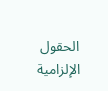الحقول الإلزامية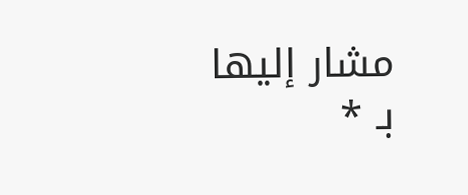مشار إليها بـ *